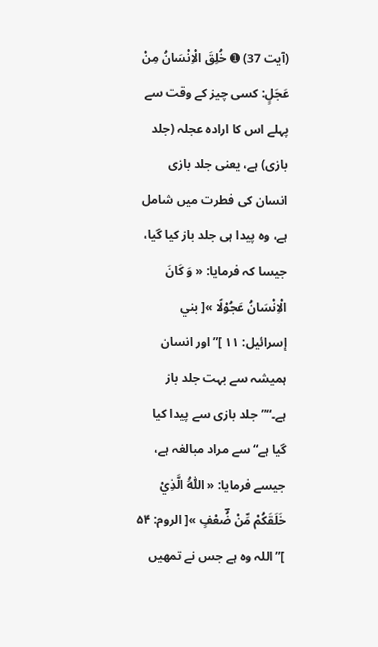(آیت 37) ➊ خُلِقَ الْاِنْسَانُ مِنْ عَجَلٍ: کسی چیز کے وقت سے پہلے اس کا ارادہ عجلہ (جلد بازی) ہے، یعنی جلد بازی انسان کی فطرت میں شامل ہے، وہ پیدا ہی جلد باز کیا گیا، جیسا کہ فرمایا: « وَ كَانَ الْاِنْسَانُ عَجُوْلًا »[ بني إسرائیل: ۱۱ ]”اور انسان ہمیشہ سے بہت جلد باز ہے۔“”جلد بازی سے پیدا کیا گیا ہے“ سے مراد مبالغہ ہے، جیسے فرمایا: « اَللّٰهُ الَّذِيْ خَلَقَكُمْ مِّنْ ضُؔعْفٍ »[ الروم: ۵۴ ]”اللہ وہ ہے جس نے تمھیں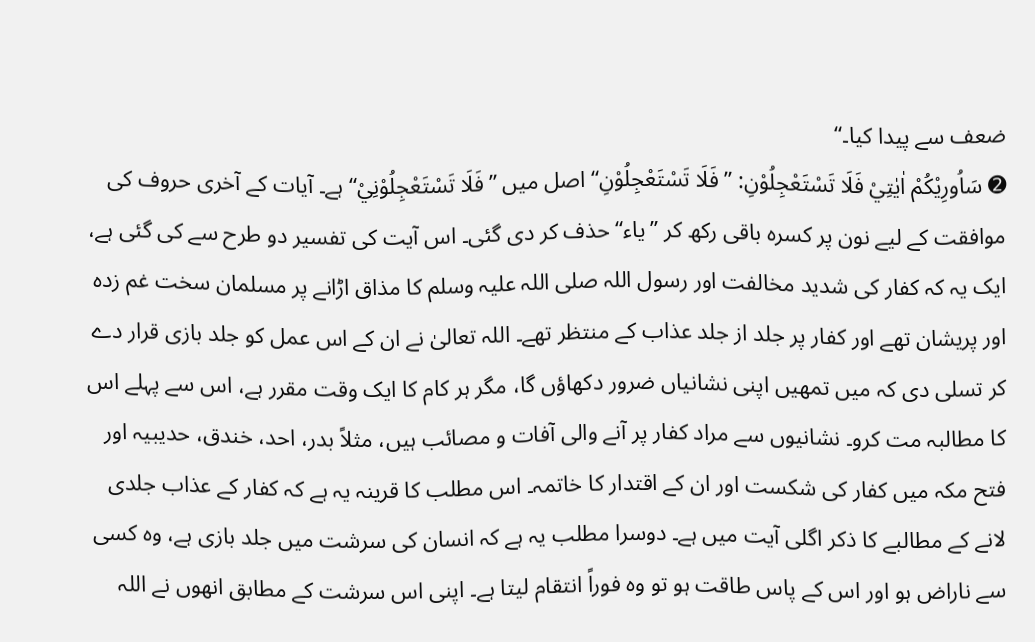ضعف سے پیدا کیا۔“
➋ سَاُورِيْكُمْ اٰيٰتِيْ فَلَا تَسْتَعْجِلُوْنِ: ” فَلَا تَسْتَعْجِلُوْنِ“ اصل میں ”فَلَا تَسْتَعْجِلُوْنِيْ“ ہے۔ آیات کے آخری حروف کی موافقت کے لیے نون پر کسرہ باقی رکھ کر ”یاء“ حذف کر دی گئی۔ اس آیت کی تفسیر دو طرح سے کی گئی ہے، ایک یہ کہ کفار کی شدید مخالفت اور رسول اللہ صلی اللہ علیہ وسلم کا مذاق اڑانے پر مسلمان سخت غم زدہ اور پریشان تھے اور کفار پر جلد از جلد عذاب کے منتظر تھے۔ اللہ تعالیٰ نے ان کے اس عمل کو جلد بازی قرار دے کر تسلی دی کہ میں تمھیں اپنی نشانیاں ضرور دکھاؤں گا، مگر ہر کام کا ایک وقت مقرر ہے، اس سے پہلے اس کا مطالبہ مت کرو۔ نشانیوں سے مراد کفار پر آنے والی آفات و مصائب ہیں، مثلاً بدر، احد، خندق، حدیبیہ اور فتح مکہ میں کفار کی شکست اور ان کے اقتدار کا خاتمہ۔ اس مطلب کا قرینہ یہ ہے کہ کفار کے عذاب جلدی لانے کے مطالبے کا ذکر اگلی آیت میں ہے۔ دوسرا مطلب یہ ہے کہ انسان کی سرشت میں جلد بازی ہے، وہ کسی سے ناراض ہو اور اس کے پاس طاقت ہو تو وہ فوراً انتقام لیتا ہے۔ اپنی اس سرشت کے مطابق انھوں نے اللہ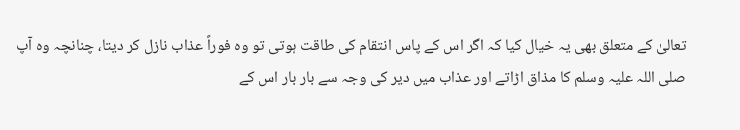تعالیٰ کے متعلق بھی یہ خیال کیا کہ اگر اس کے پاس انتقام کی طاقت ہوتی تو وہ فوراً عذاب نازل کر دیتا، چنانچہ وہ آپ صلی اللہ علیہ وسلم کا مذاق اڑاتے اور عذاب میں دیر کی وجہ سے بار بار اس کے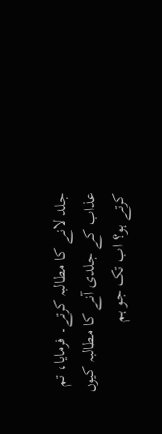جلد لانے کا مطالبہ کرتے۔ فرمایا، تم عذاب کے جلدی آنے کا مطالبہ کیوں کرتے ہو؟ اب تک جو ہم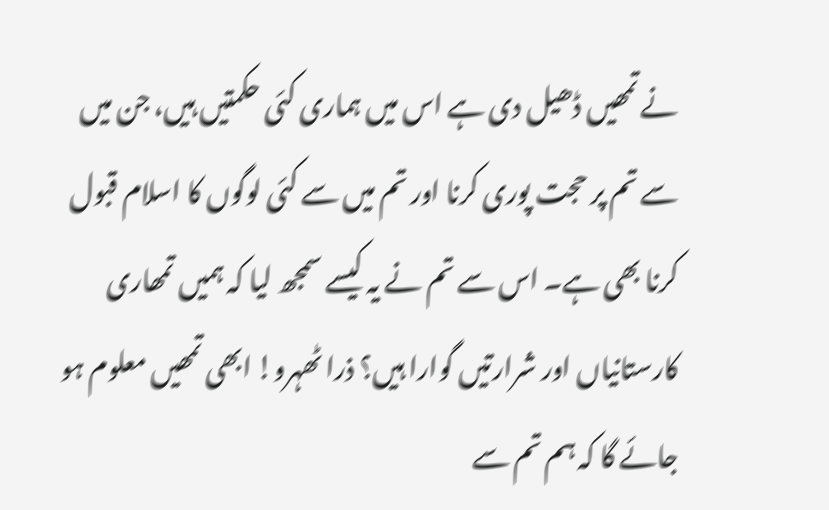نے تمھیں ڈھیل دی ہے اس میں ہماری کئی حکمتیں ہیں، جن میں سے تم پر حجت پوری کرنا اور تم میں سے کئی لوگوں کا اسلام قبول کرنا بھی ہے۔ اس سے تم نے یہ کیسے سمجھ لیا کہ ہمیں تمھاری کارستانیاں اور شرارتیں گوارا ہیں؟ ذرا ٹھہرو! ابھی تمھیں معلوم ہو جائے گا کہ ہم تم سے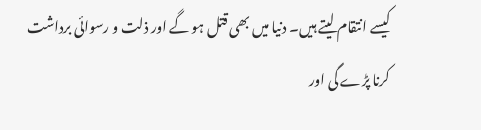کیسے انتقام لیتے ہیں۔ دنیا میں بھی قتل ہو گے اور ذلت و رسوائی برداشت کرنا پڑے گی اور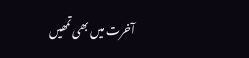آخرت میں بھی تمھیں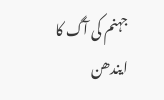جہنم کی آگ کا ایندھن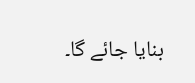بنایا جائے گا۔